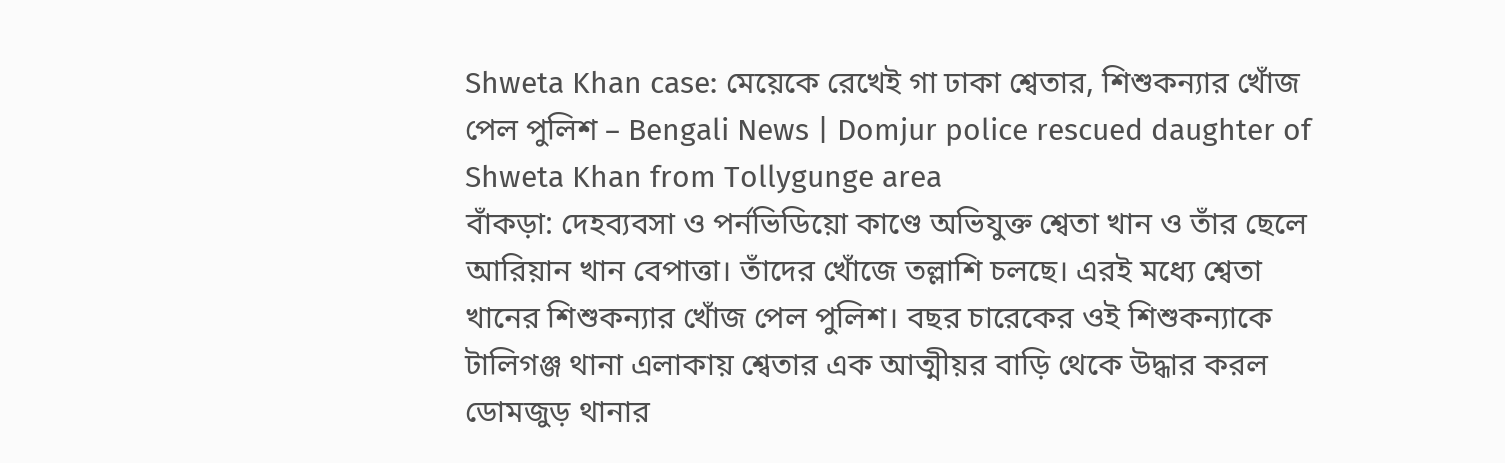Shweta Khan case: মেয়েকে রেখেই গা ঢাকা শ্বেতার, শিশুকন্যার খোঁজ পেল পুলিশ – Bengali News | Domjur police rescued daughter of Shweta Khan from Tollygunge area
বাঁকড়া: দেহব্যবসা ও পর্নভিডিয়ো কাণ্ডে অভিযুক্ত শ্বেতা খান ও তাঁর ছেলে আরিয়ান খান বেপাত্তা। তাঁদের খোঁজে তল্লাশি চলছে। এরই মধ্যে শ্বেতা খানের শিশুকন্যার খোঁজ পেল পুলিশ। বছর চারেকের ওই শিশুকন্যাকে টালিগঞ্জ থানা এলাকায় শ্বেতার এক আত্মীয়র বাড়ি থেকে উদ্ধার করল ডোমজুড় থানার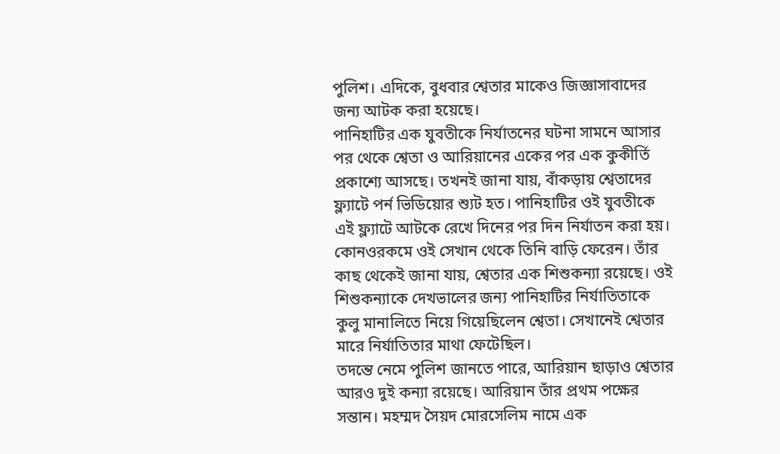পুলিশ। এদিকে, বুধবার শ্বেতার মাকেও জিজ্ঞাসাবাদের জন্য আটক করা হয়েছে।
পানিহাটির এক যুবতীকে নির্যাতনের ঘটনা সামনে আসার পর থেকে শ্বেতা ও আরিয়ানের একের পর এক কুকীর্তি প্রকাশ্যে আসছে। তখনই জানা যায়, বাঁকড়ায় শ্বেতাদের ফ্ল্যাটে পর্ন ভিডিয়োর শ্যুট হত। পানিহাটির ওই যুবতীকে এই ফ্ল্যাটে আটকে রেখে দিনের পর দিন নির্যাতন করা হয়। কোনওরকমে ওই সেখান থেকে তিনি বাড়ি ফেরেন। তাঁর কাছ থেকেই জানা যায়, শ্বেতার এক শিশুকন্যা রয়েছে। ওই শিশুকন্যাকে দেখভালের জন্য পানিহাটির নির্যাতিতাকে কুলু মানালিতে নিয়ে গিয়েছিলেন শ্বেতা। সেখানেই শ্বেতার মারে নির্যাতিতার মাথা ফেটেছিল।
তদন্তে নেমে পুলিশ জানতে পারে, আরিয়ান ছাড়াও শ্বেতার আরও দুই কন্যা রয়েছে। আরিয়ান তাঁর প্রথম পক্ষের সন্তান। মহম্মদ সৈয়দ মোরসেলিম নামে এক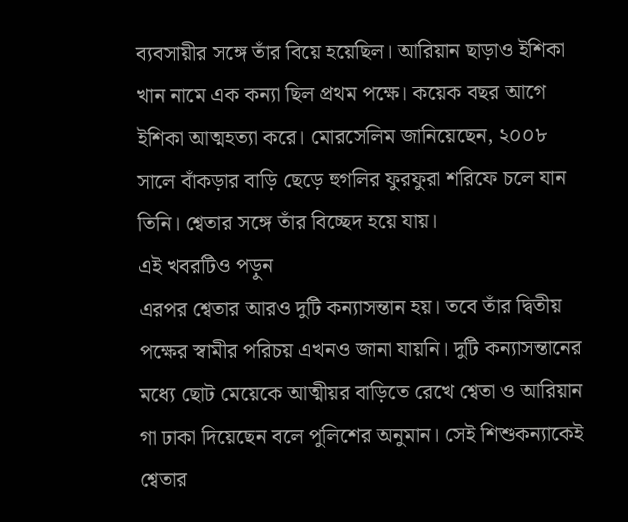ব্যবসায়ীর সঙ্গে তাঁর বিয়ে হয়েছিল। আরিয়ান ছাড়াও ইশিকা খান নামে এক কন্যা ছিল প্রথম পক্ষে। কয়েক বছর আগে ইশিকা আত্মহত্যা করে। মোরসেলিম জানিয়েছেন, ২০০৮ সালে বাঁকড়ার বাড়ি ছেড়ে হুগলির ফুরফুরা শরিফে চলে যান তিনি। শ্বেতার সঙ্গে তাঁর বিচ্ছেদ হয়ে যায়।
এই খবরটিও পড়ুন
এরপর শ্বেতার আরও দুটি কন্যাসন্তান হয়। তবে তাঁর দ্বিতীয় পক্ষের স্বামীর পরিচয় এখনও জানা যায়নি। দুটি কন্যাসন্তানের মধ্যে ছোট মেয়েকে আত্মীয়র বাড়িতে রেখে শ্বেতা ও আরিয়ান গা ঢাকা দিয়েছেন বলে পুলিশের অনুমান। সেই শিশুকন্যাকেই শ্বেতার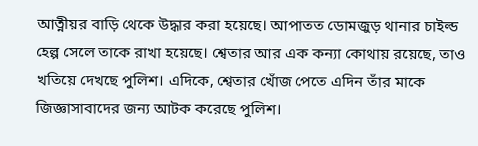আত্নীয়র বাড়ি থেকে উদ্ধার করা হয়েছে। আপাতত ডোমজুড় থানার চাইল্ড হেল্প সেলে তাকে রাখা হয়েছে। শ্বেতার আর এক কন্যা কোথায় রয়েছে, তাও খতিয়ে দেখছে পুলিশ। এদিকে, শ্বেতার খোঁজ পেতে এদিন তাঁর মাকে জিজ্ঞাসাবাদের জন্য আটক করেছে পুলিশ।